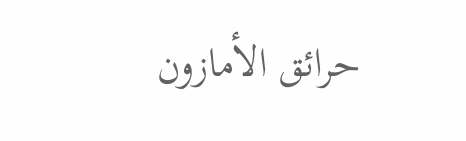حرائق الأمازون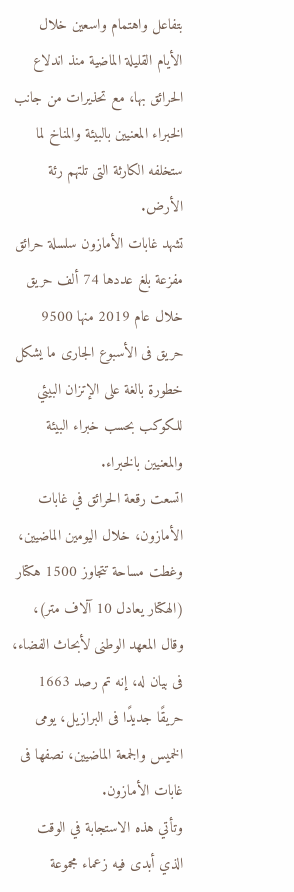بتفاعل واهتمام واسعين خلال الأيام القليلة الماضية منذ اندلاع الحرائق بها، مع تحذيرات من جانب الخبراء المعنيين بالبيئة والمناخ لما ستخلفه الكارثة التى تلتهم رئة الأرض.
تشهد غابات الأمازون سلسلة حرائق مفزعة بلغ عددها 74 ألف حريق خلال عام 2019 منها 9500 حريق فى الأسبوع الجارى ما يشكل خطورة بالغة على الإتزان البيئي للكوكب بحسب خبراء البيئة والمعنيين بالخبراء.
اتسعت رقعة الحرائق في غابات الأمازون، خلال اليومين الماضيين، وغطت مساحة تتجاوز 1500 هكتار (الهكتار يعادل 10 آلاف متر)، وقال المعهد الوطنى لأبحاث الفضاء، فى بيان له، إنه تم رصد 1663 حريقًا جديدًا فى البرازيل، يومى الخميس والجمعة الماضيين، نصفها فى غابات الأمازون.
وتأتي هذه الاستجابة في الوقت الذي أبدى فيه زعماء مجموعة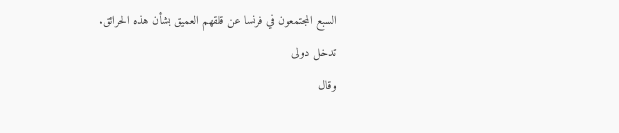السبع المجتمعون في فرنسا عن قلقهم العميق بشأن هذه الحرائق.
تدخل دولى
وقال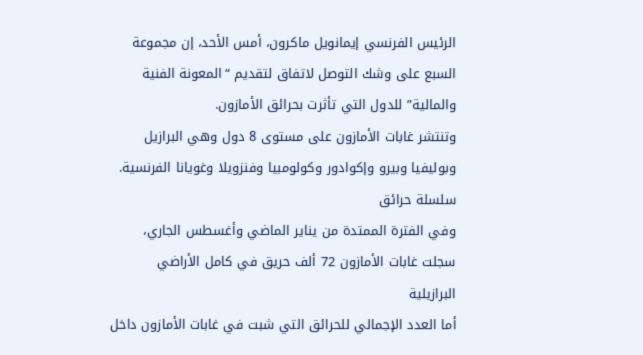الرئيس الفرنسي إيمانويل ماكرون، أمس الأحد، إن مجموعة السبع على وشك التوصل لاتفاق لتقديم “المعونة الفنية والمالية” للدول التي تأثرت بحرائق الأمازون.
وتنتشر غابات الأمازون على مستوى 8 دول وهي البرازيل وبوليفيا وبيرو وإكوادور وكولومبيا وفنزويلا وغويانا الفرنسية.
سلسلة حرائق
وفي الفترة الممتدة من يناير الماضي وأغسطس الجاري، سجلت غابات الأمازون 72 ألف حريق في كامل الأراضي البرازيلية
أما العدد الإجمالي للحرائق التي شبت في غابات الأمازون داخل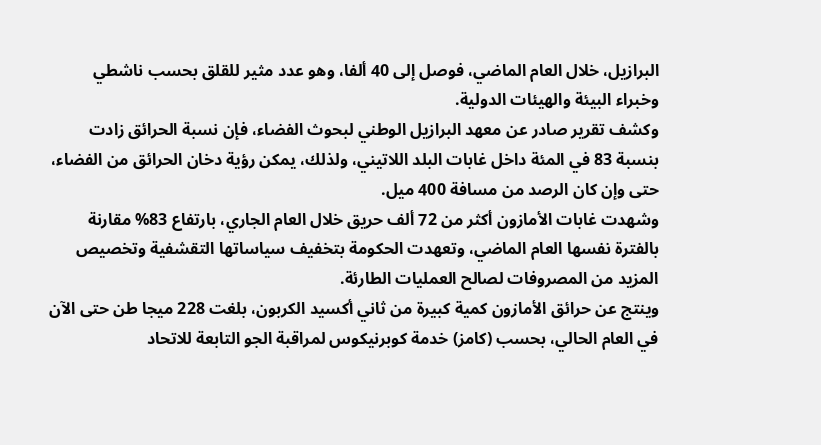البرازيل، خلال العام الماضي، فوصل إلى 40 ألفا، وهو عدد مثير للقلق بحسب ناشطي وخبراء البيئة والهيئات الدولية.
وكشف تقرير صادر عن معهد البرازيل الوطني لبحوث الفضاء، فإن نسبة الحرائق زادت بنسبة 83 في المئة داخل غابات البلد اللاتيني، ولذلك، يمكن رؤية دخان الحرائق من الفضاء، حتى وإن كان الرصد من مسافة 400 ميل.
وشهدت غابات الأمازون أكثر من 72 ألف حريق خلال العام الجاري، بارتفاع 83% مقارنة بالفترة نفسها العام الماضي، وتعهدت الحكومة بتخفيف سياساتها التقشفية وتخصيص المزيد من المصروفات لصالح العمليات الطارئة.
وينتج عن حرائق الأمازون كمية كبيرة من ثاني أكسيد الكربون، بلغت 228 ميجا طن حتى الآن في العام الحالي، بحسب (كامز) خدمة كوبرنيكوس لمراقبة الجو التابعة للاتحاد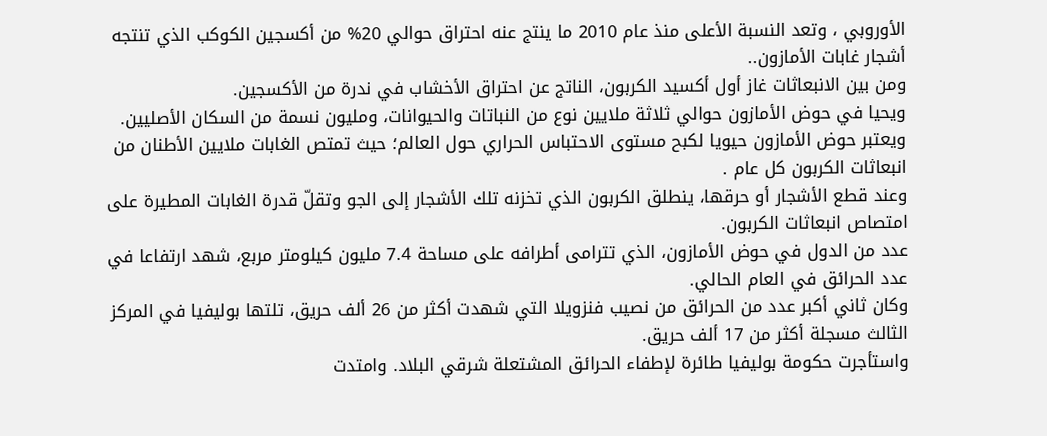الأوروبي ، وتعد النسبة الأعلى منذ عام 2010 ما ينتج عنه احتراق حوالي 20% من أكسجين الكوكب الذي تنتجه أشجار غابات الأمازون..
ومن بين الانبعاثات غاز أول أكسيد الكربون، الناتج عن احتراق الأخشاب في ندرة من الأكسجين.
ويحيا في حوض الأمازون حوالي ثلاثة ملايين نوع من النباتات والحيوانات، ومليون نسمة من السكان الأصليين. ويعتبر حوض الأمازون حيويا لكبح مستوى الاحتباس الحراري حول العالم؛ حيث تمتص الغابات ملايين الأطنان من انبعاثات الكربون كل عام .
وعند قطع الأشجار أو حرقها، ينطلق الكربون الذي تخزنه تلك الأشجار إلى الجو وتقلّ قدرة الغابات المطيرة على امتصاص انبعاثات الكربون.
عدد من الدول في حوض الأمازون، الذي تترامى أطرافه على مساحة 7.4 مليون كيلومتر مربع، شهد ارتفاعا في عدد الحرائق في العام الحالي.
وكان ثاني أكبر عدد من الحرائق من نصيب فنزويلا التي شهدت أكثر من 26 ألف حريق، تلتها بوليفيا في المركز الثالث مسجلة أكثر من 17 ألف حريق.
واستأجرت حكومة بوليفيا طائرة لإطفاء الحرائق المشتعلة شرقي البلاد. وامتدت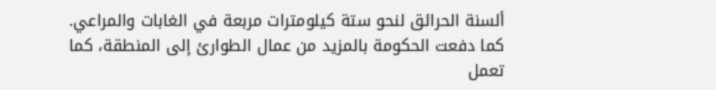ألسنة الحرائق لنحو ستة كيلومترات مربعة في الغابات والمراعي.
كما دفعت الحكومة بالمزيد من عمال الطوارئ إلى المنطقة، كما تعمل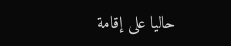حاليا على إقامة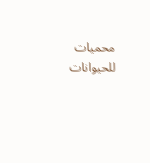محميات للحيوانات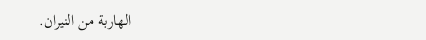الهاربة من النيران.